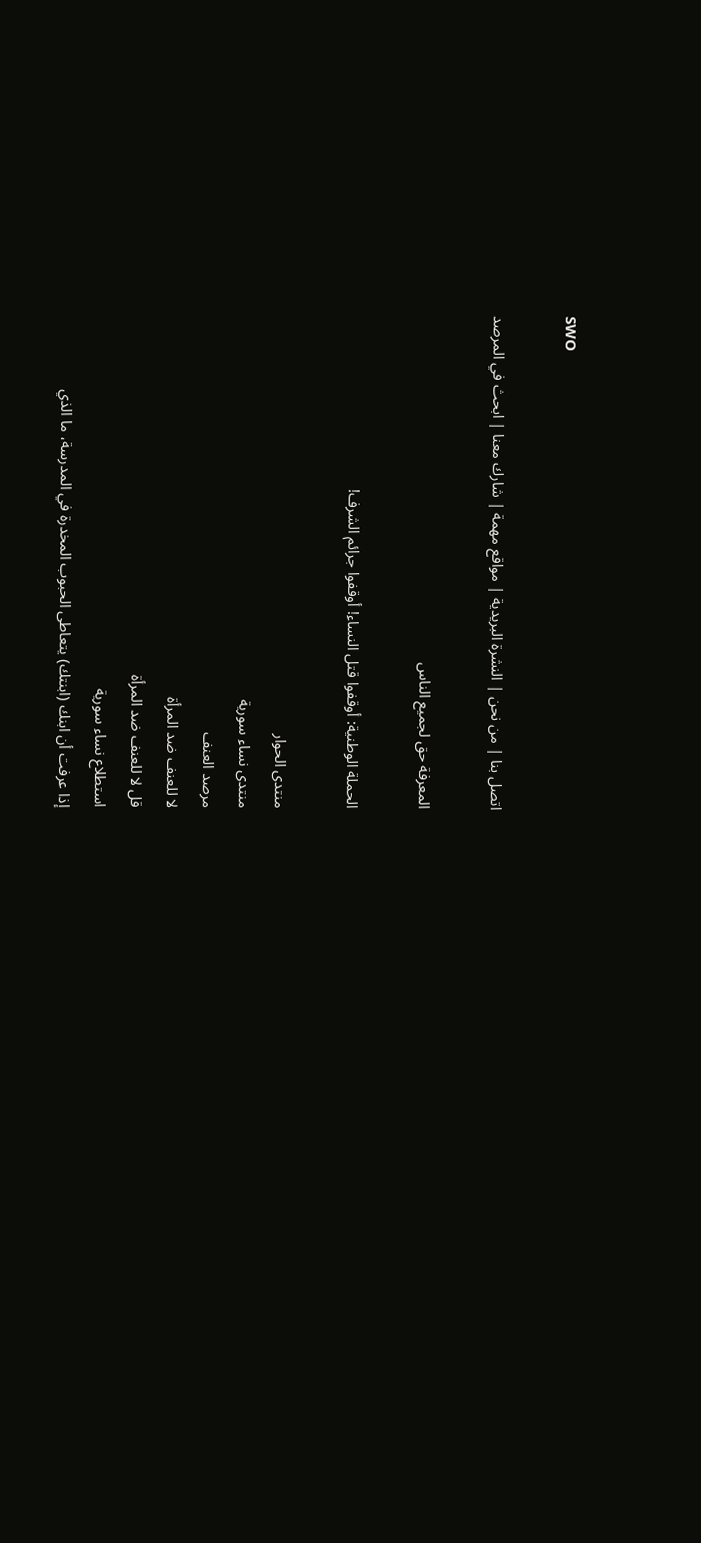SWO

اتصل بنا | من نحن | النشرة البريدية | مواقع مهمة | شارك معنا | ابحث في المرصد

المعرفة حق لجميع الناس

الحملة الوطنية: أوقفوا قتل النساء! أوقفوا جرائم الشرف!

منتدى الحوار
منتدى نساء سورية
مرصد العنف
لا للعنف ضد المرأة
قل لا للعنف ضد المرأة
استطلاع نساء سورية
إذا عرفت أن ابنك (ابنتك) يتعاطى الحبوب المخدرة في المدرسة، ما الذي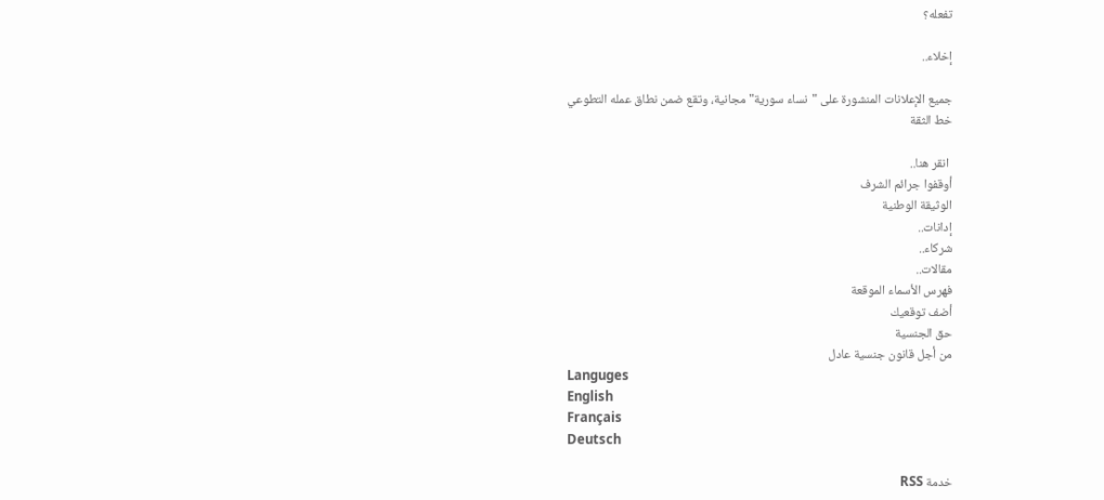تفعله؟

إخلاء..

جميع الإعلانات المنشورة على "نساء سورية" مجانية، وتقع ضمن نطاق عمله التطوعي
خط الثقة

 انقر هنا..
أوقفوا جرائم الشرف
الوثيقة الوطنية
إدانات..
شركاء..
مقالات..
فهرس الأسماء الموقعة
أضف توقعيك
حق الجنسية
من أجل قانون جنسية عادل
Languges
English
Français
Deutsch

خدمة RSS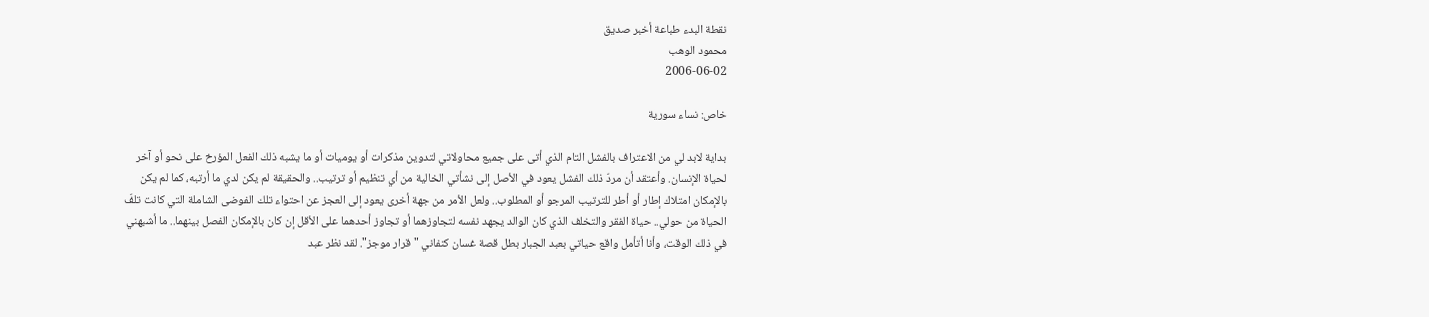نقطة البدء طباعة أخبر صديق
محمود الوهب
2006-06-02

خاص: نساء سورية

بداية لابد لي من الاعتراف بالفشل التام الذي أتى على جميع محاولاتي لتدوين مذكرات أو يوميات أو ما يشبه ذلك الفعل المؤرخ على نحو أو آخر لحياة الإنسان. وأعتقد أن مردّ ذلك الفشل يعود في الأصل إلى نشأتي الخالية من أي تنظيم أو ترتيب.. والحقيقة لم يكن لدي ما أرتبه، كما لم يكن بالإمكان امتلاك إطار أو أطر للترتيب المرجو أو المطلوب.. ولعل الأمر من جهة أخرى يعود إلى العجز عن احتواء تلك الفوضى الشاملة التي كانت تلفّ الحياة من حولي.. حياة الفقر والتخلف الذي كان الوالد يجهد نفسه لتجاوزهما أو تجاوز أحدهما على الأقل إن كان بالإمكان الفصل بينهما.. ما أشبهني في ذلك الوقت، وأنا أتأمل واقع حياتي بعبد الجبار بطل قصة غسان كنفاني "قرار موجز". لقد نظر عبد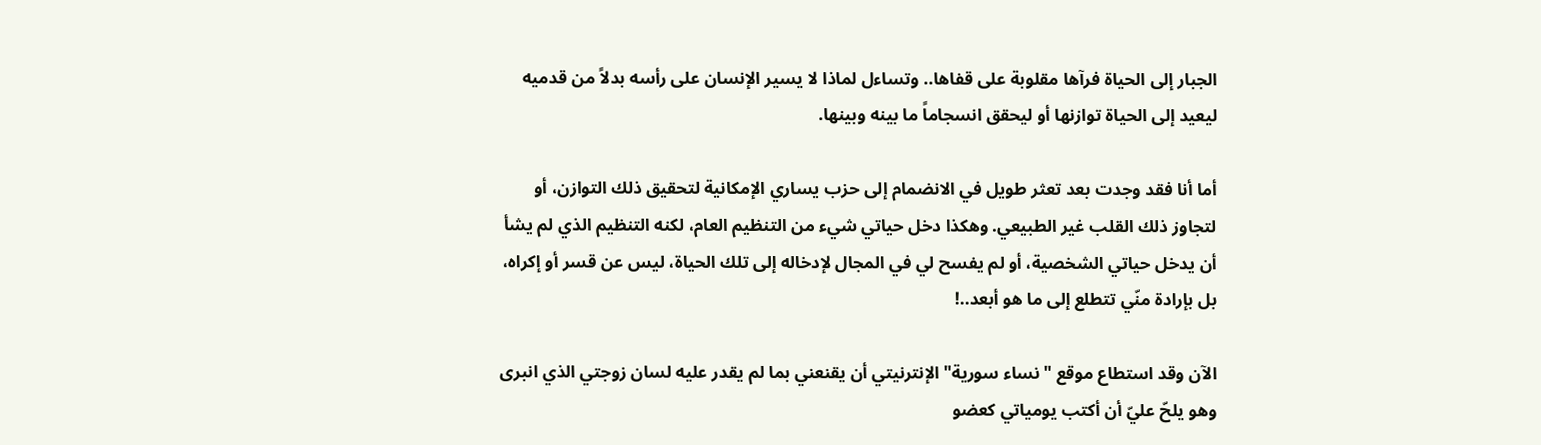الجبار إلى الحياة فرآها مقلوبة على قفاها.. وتساءل لماذا لا يسير الإنسان على رأسه بدلاً من قدميه ليعيد إلى الحياة توازنها أو ليحقق انسجاماً ما بينه وبينها.

أما أنا فقد وجدت بعد تعثر طويل في الانضمام إلى حزب يساري الإمكانية لتحقيق ذلك التوازن، أو لتجاوز ذلك القلب غير الطبيعي. وهكذا دخل حياتي شيء من التنظيم العام، لكنه التنظيم الذي لم يشأ أن يدخل حياتي الشخصية، أو لم يفسح لي في المجال لإدخاله إلى تلك الحياة، ليس عن قسر أو إكراه، بل بإرادة منّي تتطلع إلى ما هو أبعد..!

الآن وقد استطاع موقع "نساء سورية" الإنترنيتي أن يقنعني بما لم يقدر عليه لسان زوجتي الذي انبرى وهو يلحّ عليّ أن أكتب يومياتي كعضو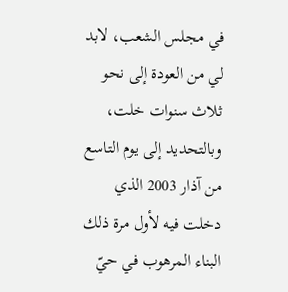في مجلس الشعب، لابد لي من العودة إلى نحو ثلاث سنوات خلت، وبالتحديد إلى يوم التاسع من آذار 2003 الذي دخلت فيه لأول مرة ذلك البناء المرهوب في حيّ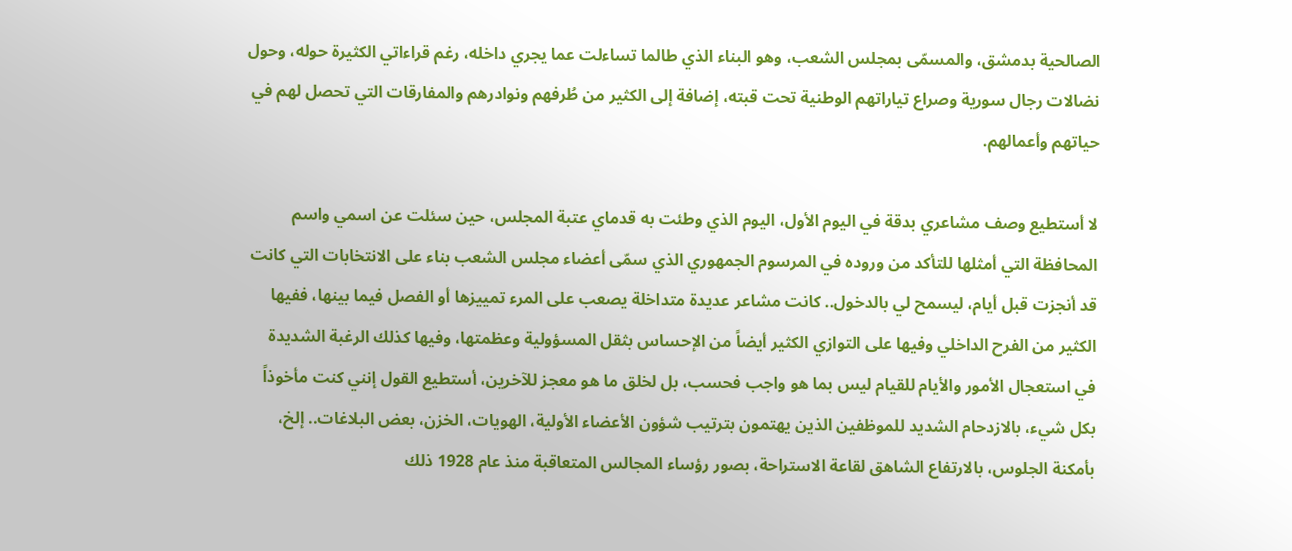الصالحية بدمشق، والمسمّى بمجلس الشعب، وهو البناء الذي طالما تساءلت عما يجري داخله، رغم قراءاتي الكثيرة حوله، وحول نضالات رجال سورية وصراع تياراتهم الوطنية تحت قبته، إضافة إلى الكثير من طُرفهم ونوادرهم والمفارقات التي تحصل لهم في حياتهم وأعمالهم.

لا أستطيع وصف مشاعري بدقة في اليوم الأول، اليوم الذي وطئت به قدماي عتبة المجلس، حين سئلت عن اسمي واسم المحافظة التي أمثلها للتأكد من وروده في المرسوم الجمهوري الذي سمّى أعضاء مجلس الشعب بناء على الانتخابات التي كانت قد أنجزت قبل أيام، ليسمح لي بالدخول.. كانت مشاعر عديدة متداخلة يصعب على المرء تمييزها أو الفصل فيما بينها، ففيها الكثير من الفرح الداخلي وفيها على التوازي الكثير أيضاً من الإحساس بثقل المسؤولية وعظمتها، وفيها كذلك الرغبة الشديدة في استعجال الأمور والأيام للقيام ليس بما هو واجب فحسب، بل لخلق ما هو معجز للآخرين، أستطيع القول إنني كنت مأخوذاً بكل شيء، بالازدحام الشديد للموظفين الذين يهتمون بترتيب شؤون الأعضاء الأولية، الهويات، الخزن، بعض البلاغات.. إلخ، بأمكنة الجلوس، بالارتفاع الشاهق لقاعة الاستراحة، بصور رؤساء المجالس المتعاقبة منذ عام 1928 ذلك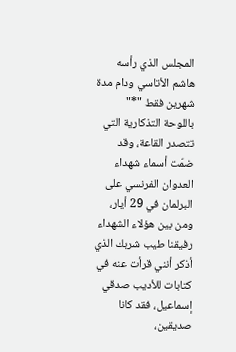المجلس الذي رأسه هاشم الأتاسي ودام مدة شهرين فقط "*" باللوحة التذكارية التي تتصدر القاعة، وقد ضمّت أسماء شهداء العدوان الفرنسي على البرلمان في 29 أيار، ومن بين هؤلاء الشهداء رفيقنا طيب شربك الذي أذكر أنني قرأت عنه في كتابات للأديب صدقي إسماعيل، فقد كانا صديقين،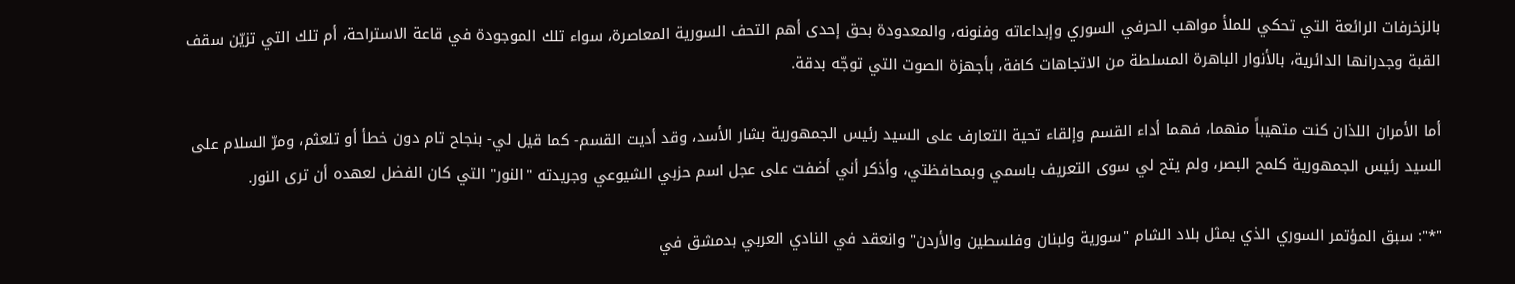بالزخرفات الرائعة التي تحكي للملأ مواهب الحرفي السوري وإبداعاته وفنونه، والمعدودة بحق إحدى أهم التحف السورية المعاصرة، سواء تلك الموجودة في قاعة الاستراحة، أم تلك التي تزيّن سقف القبة وجدرانها الدائرية، بالأنوار الباهرة المسلطة من الاتجاهات كافة، بأجهزة الصوت التي توجّه بدقة.

أما الأمران اللذان كنت متهيباً منهما، فهما أداء القسم وإلقاء تحية التعارف على السيد رئيس الجمهورية بشار الأسد، وقد أديت القسم- كما قيل لي- بنجاح تام دون خطأ أو تلعثم، ومرّ السلام على السيد رئيس الجمهورية كلمح البصر، ولم يتح لي سوى التعريف باسمي وبمحافظتي، وأذكر أني أضفت على عجل اسم حزبي الشيوعي وجريدته "النور" التي كان الفضل لعهده أن ترى النور.

"*": سبق المؤتمر السوري الذي يمثل بلاد الشام "سورية ولبنان وفلسطين والأردن" وانعقد في النادي العربي بدمشق في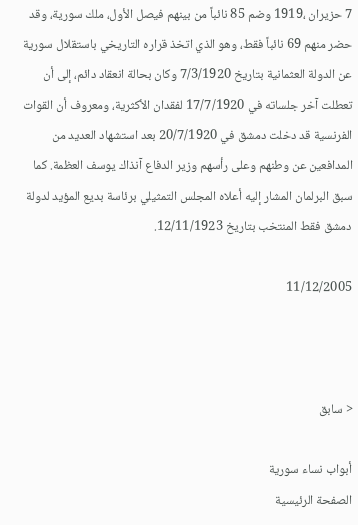7 حزيران ،1919 وضم 85 نائباً من بينهم فيصل الأول، ملك سورية، وقد حضر منهم 69 نائباً فقط، وهو الذي اتخذ قراره التاريخي باستقلال سورية عن الدولة العثمانية بتاريخ 7/3/1920 وكان بحالة انعقاد دائم، إلى أن تعطلت آخر جلساته في 17/7/1920 لفقدان الأكثرية، ومعروف أن القوات الفرنسية قد دخلت دمشق في 20/7/1920 بعد استشهاد العديد من المدافعين عن وطنهم وعلى رأسهم وزير الدفاع آنذاك يوسف العظمة. كما سبق البرلمان المشار إليه أعلاه المجلس التمثيلي برئاسة بديع المؤيد لدولة دمشق فقط المنتخب بتاريخ 12/11/1923.

11/12/2005



< سابق

أبواب نساء سورية
الصفحة الرئيسية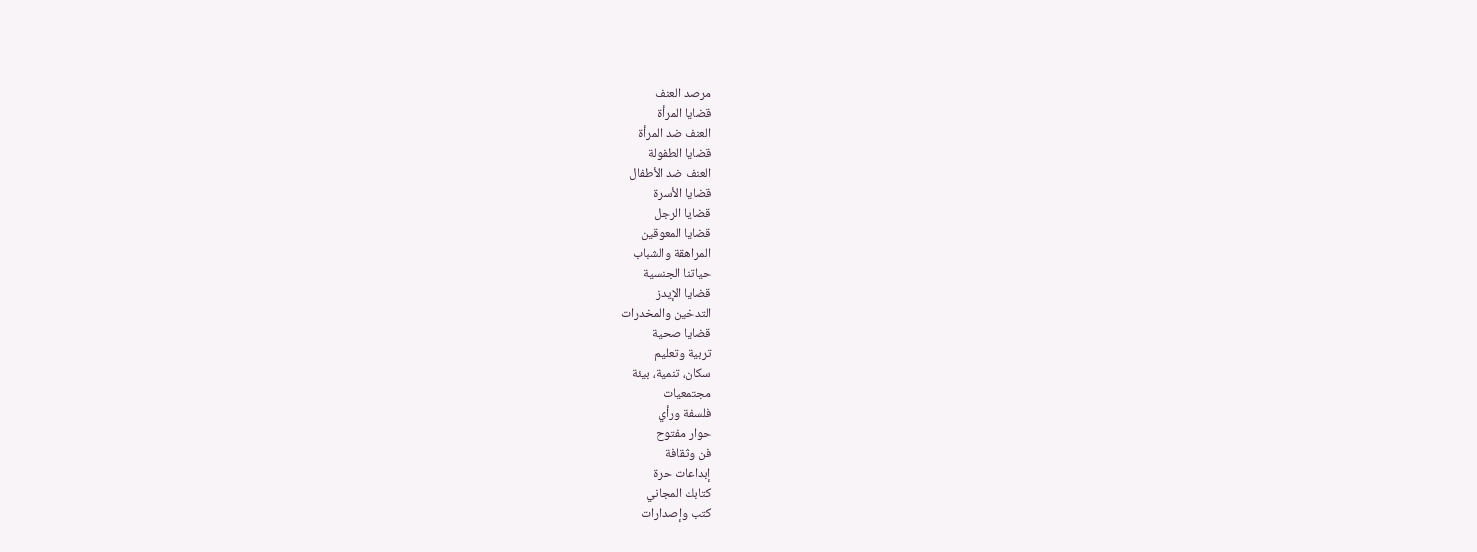مرصد العنف
قضايا المرأة
العنف ضد المرأة
قضايا الطفولة
العنف ضد الأطفال
قضايا الأسرة
قضايا الرجل
قضايا المعوقين
المراهقة والشباب
حياتنا الجنسية
قضايا الإيدز
التدخين والمخدرات
قضايا صحية
تربية وتعليم
سكان، تنمية، بيئة
مجتمعيات
فلسفة ورأي
حوار مفتوح
فن وثقافة
إبداعات حرة
كتابك المجاني
كتب وإصدارات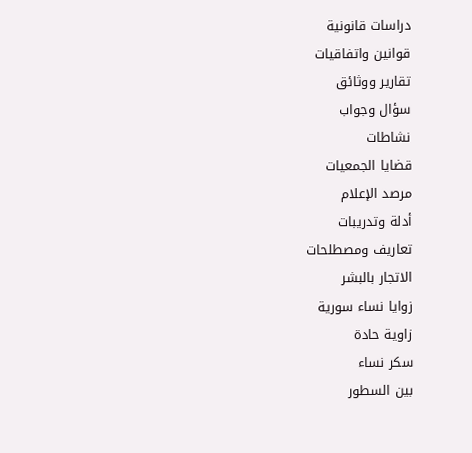دراسات قانونية
قوانين واتفاقيات
تقارير ووثائق
سؤال وجواب
نشاطات
قضايا الجمعيات
مرصد الإعلام
أدلة وتدريبات
تعاريف ومصطلحات
الاتجار بالبشر
زوايا نساء سورية
زاوية حادة
سكر نساء
بين السطور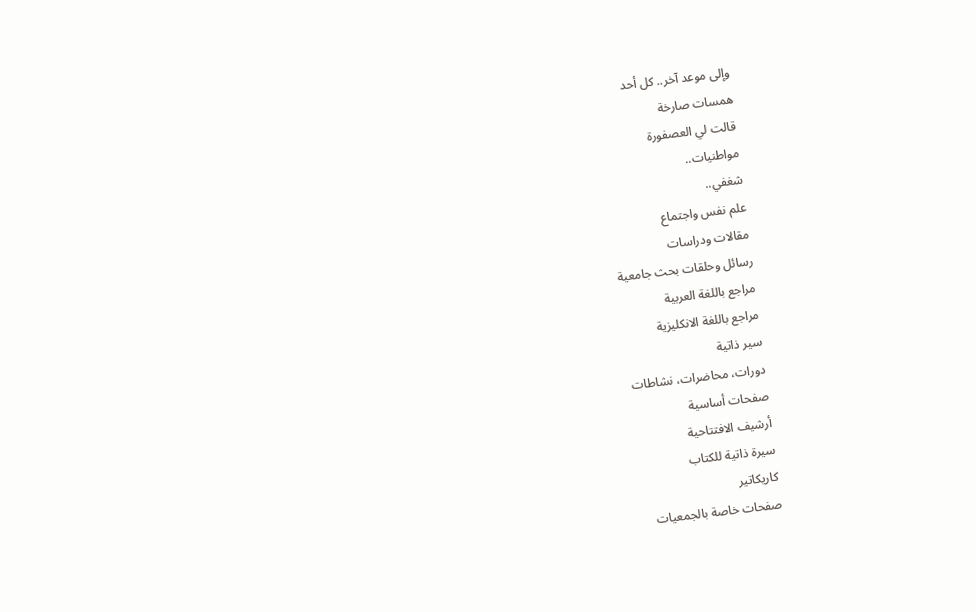وإلى موعد آخر.. كل أحد
همسات صارخة
قالت لي العصفورة
مواطنيات..
شغفي..
علم نفس واجتماع
مقالات ودراسات
رسائل وحلقات بحث جامعية
مراجع باللغة العربية
مراجع باللغة الانكليزية
سير ذاتية
دورات، محاضرات، نشاطات
صفحات أساسية
أرشيف الافتتاحية
سيرة ذاتية للكتاب
كاريكاتير
صفحات خاصة بالجمعيات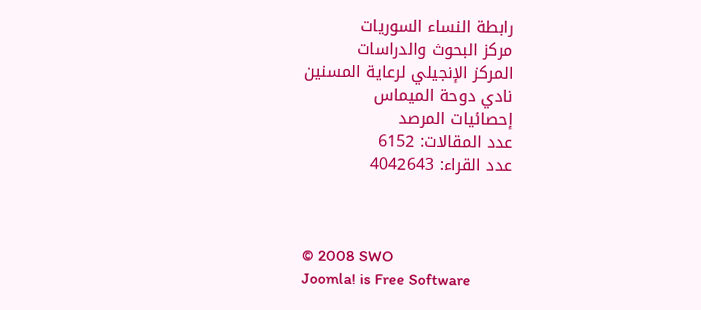رابطة النساء السوريات
مركز البحوث والدراسات
المركز الإنجيلي لرعاية المسنين
نادي دوحة الميماس
إحصائيات المرصد
عدد المقالات: 6152
عدد القراء: 4042643



© 2008 SWO
Joomla! is Free Software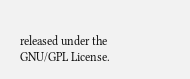released under the GNU/GPL License.